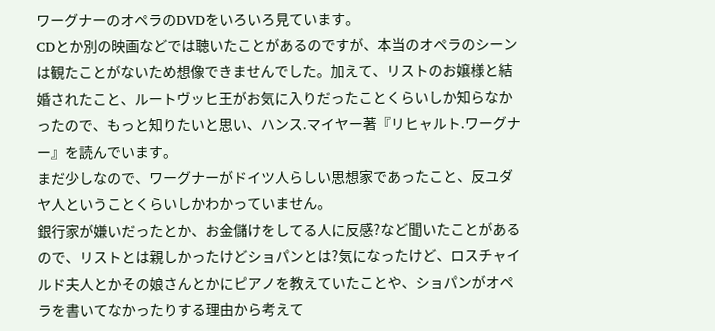ワーグナーのオペラのDVDをいろいろ見ています。
CDとか別の映画などでは聴いたことがあるのですが、本当のオペラのシーンは観たことがないため想像できませんでした。加えて、リストのお嬢様と結婚されたこと、ルートヴッヒ王がお気に入りだったことくらいしか知らなかったので、もっと知りたいと思い、ハンス.マイヤー著『リヒャルト.ワーグナー』を読んでいます。
まだ少しなので、ワーグナーがドイツ人らしい思想家であったこと、反ユダヤ人ということくらいしかわかっていません。
銀行家が嫌いだったとか、お金儲けをしてる人に反感?など聞いたことがあるので、リストとは親しかったけどショパンとは?気になったけど、ロスチャイルド夫人とかその娘さんとかにピアノを教えていたことや、ショパンがオペラを書いてなかったりする理由から考えて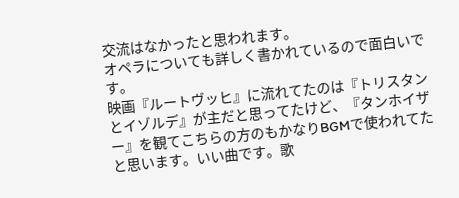交流はなかったと思われます。
オペラについても詳しく書かれているので面白いです。
映画『ルートヴッヒ』に流れてたのは『トリスタンとイゾルデ』が主だと思ってたけど、『タンホイザー』を観てこちらの方のもかなりBGMで使われてたと思います。いい曲です。歌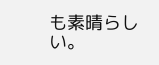も素晴らしい。